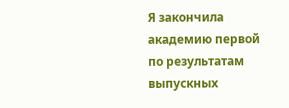Я закончила академию первой по результатам выпускных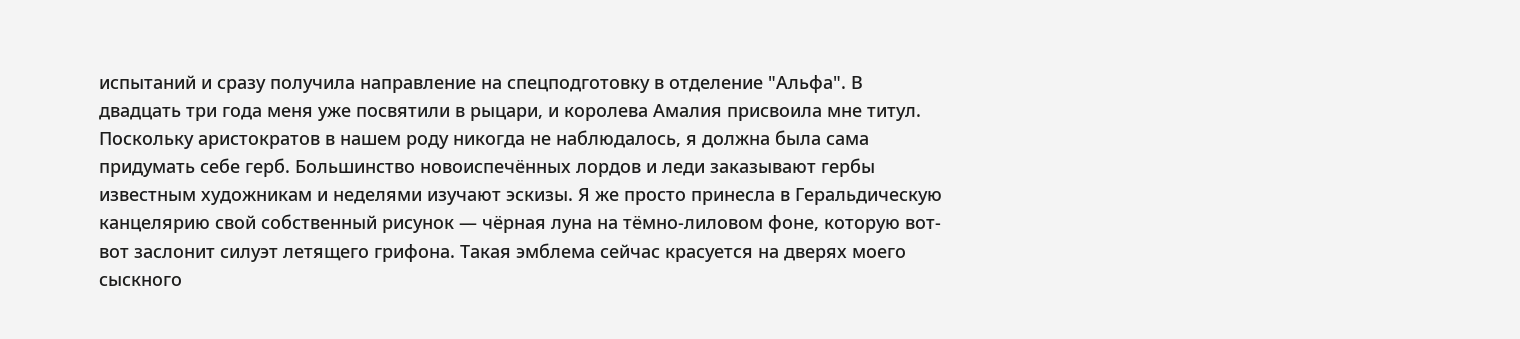испытаний и сразу получила направление на спецподготовку в отделение "Альфа". В двадцать три года меня уже посвятили в рыцари, и королева Амалия присвоила мне титул. Поскольку аристократов в нашем роду никогда не наблюдалось, я должна была сама придумать себе герб. Большинство новоиспечённых лордов и леди заказывают гербы известным художникам и неделями изучают эскизы. Я же просто принесла в Геральдическую канцелярию свой собственный рисунок — чёрная луна на тёмно-лиловом фоне, которую вот-вот заслонит силуэт летящего грифона. Такая эмблема сейчас красуется на дверях моего сыскного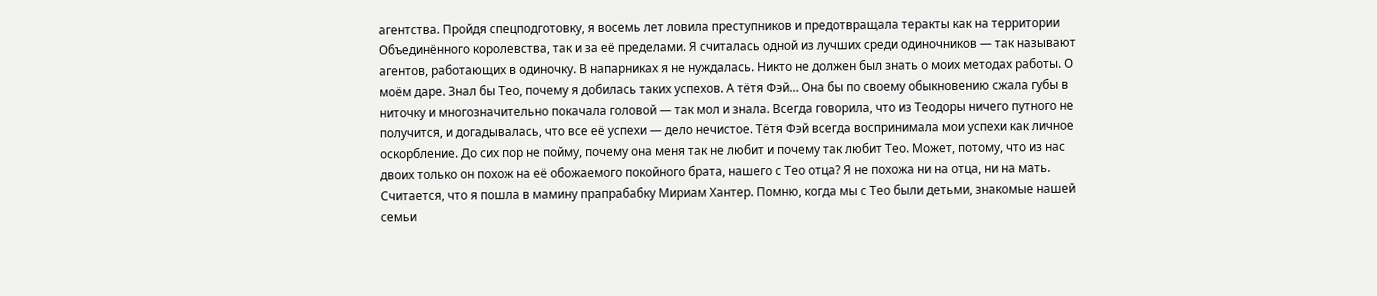агентства. Пройдя спецподготовку, я восемь лет ловила преступников и предотвращала теракты как на территории Объединённого королевства, так и за её пределами. Я считалась одной из лучших среди одиночников — так называют агентов, работающих в одиночку. В напарниках я не нуждалась. Никто не должен был знать о моих методах работы. О моём даре. Знал бы Тео, почему я добилась таких успехов. А тётя Фэй… Она бы по своему обыкновению сжала губы в ниточку и многозначительно покачала головой — так мол и знала. Всегда говорила, что из Теодоры ничего путного не получится, и догадывалась, что все её успехи — дело нечистое. Тётя Фэй всегда воспринимала мои успехи как личное оскорбление. До сих пор не пойму, почему она меня так не любит и почему так любит Тео. Может, потому, что из нас двоих только он похож на её обожаемого покойного брата, нашего с Тео отца? Я не похожа ни на отца, ни на мать. Считается, что я пошла в мамину прапрабабку Мириам Хантер. Помню, когда мы с Тео были детьми, знакомые нашей семьи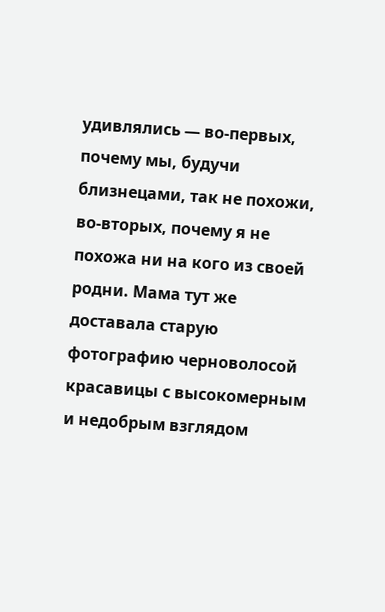удивлялись — во-первых, почему мы, будучи близнецами, так не похожи, во-вторых, почему я не похожа ни на кого из своей родни. Мама тут же доставала старую фотографию черноволосой красавицы с высокомерным и недобрым взглядом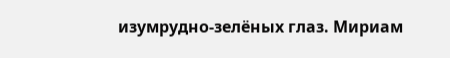изумрудно-зелёных глаз. Мириам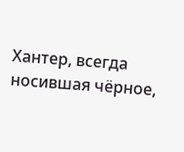Хантер, всегда носившая чёрное,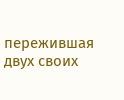пережившая двух своих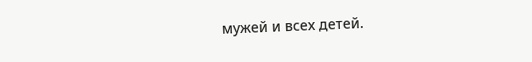мужей и всех детей.